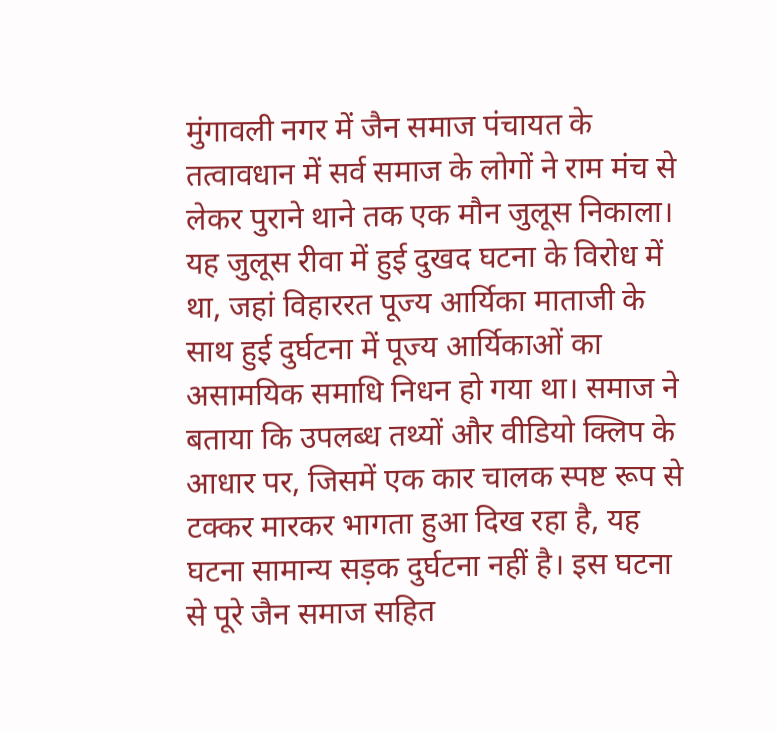मुंगावली नगर में जैन समाज पंचायत के तत्वावधान में सर्व समाज के लोगों ने राम मंच से लेकर पुराने थाने तक एक मौन जुलूस निकाला। यह जुलूस रीवा में हुई दुखद घटना के विरोध में था, जहां विहाररत पूज्य आर्यिका माताजी के साथ हुई दुर्घटना में पूज्य आर्यिकाओं का असामयिक समाधि निधन हो गया था। समाज ने बताया कि उपलब्ध तथ्यों और वीडियो क्लिप के आधार पर, जिसमें एक कार चालक स्पष्ट रूप से टक्कर मारकर भागता हुआ दिख रहा है, यह घटना सामान्य सड़क दुर्घटना नहीं है। इस घटना से पूरे जैन समाज सहित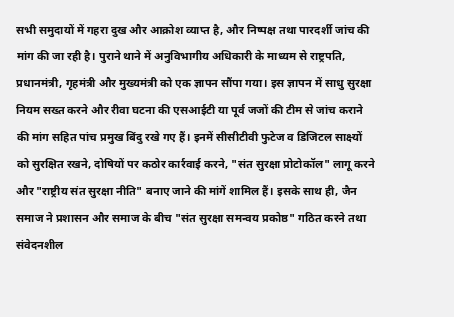सभी समुदायों में गहरा दुख और आक्रोश व्याप्त है, और निष्पक्ष तथा पारदर्शी जांच की मांग की जा रही है। पुराने थाने में अनुविभागीय अधिकारी के माध्यम से राष्ट्रपति, प्रधानमंत्री, गृहमंत्री और मुख्यमंत्री को एक ज्ञापन सौंपा गया। इस ज्ञापन में साधु सुरक्षा नियम सख्त करने और रीवा घटना की एसआईटी या पूर्व जजों की टीम से जांच कराने की मांग सहित पांच प्रमुख बिंदु रखे गए हैं। इनमें सीसीटीवी फुटेज व डिजिटल साक्ष्यों को सुरक्षित रखने, दोषियों पर कठोर कार्रवाई करने, "संत सुरक्षा प्रोटोकॉल" लागू करने और "राष्ट्रीय संत सुरक्षा नीति" बनाए जाने की मांगें शामिल हैं। इसके साथ ही, जैन समाज ने प्रशासन और समाज के बीच "संत सुरक्षा समन्वय प्रकोष्ठ" गठित करने तथा संवेदनशील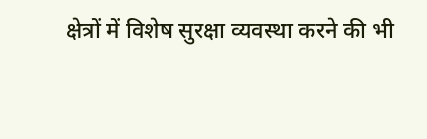क्षेत्रों में विशेष सुरक्षा व्यवस्था करने की भी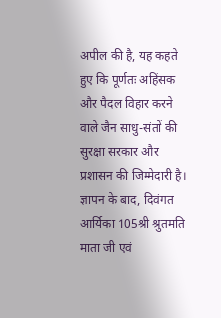अपील की है, यह कहते हुए कि पूर्णतः अहिंसक और पैदल विहार करने वाले जैन साधु-संतों की सुरक्षा सरकार और प्रशासन की जिम्मेदारी है। ज्ञापन के बाद, दिवंगत आर्यिका 105श्री श्रुतमति माता जी एवं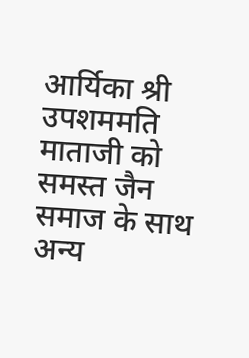आर्यिका श्री उपशममति माताजी को समस्त जैन समाज के साथ अन्य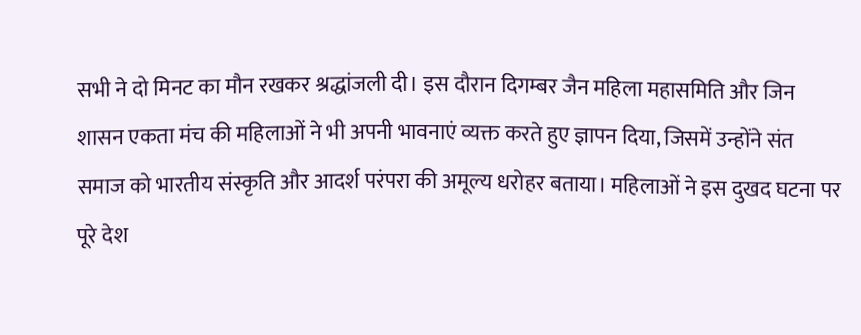सभी ने दो मिनट का मौन रखकर श्रद्धांजली दी। इस दौरान दिगम्बर जैन महिला महासमिति और जिन शासन एकता मंच की महिलाओं ने भी अपनी भावनाएं व्यक्त करते हुए ज्ञापन दिया, जिसमें उन्होंने संत समाज को भारतीय संस्कृति और आदर्श परंपरा की अमूल्य धरोहर बताया। महिलाओं ने इस दुखद घटना पर पूरे देश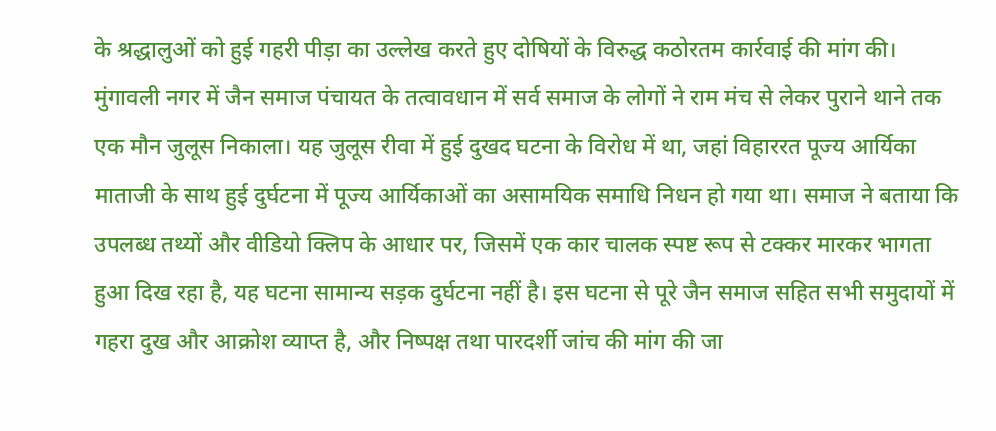के श्रद्धालुओं को हुई गहरी पीड़ा का उल्लेख करते हुए दोषियों के विरुद्ध कठोरतम कार्रवाई की मांग की।
मुंगावली नगर में जैन समाज पंचायत के तत्वावधान में सर्व समाज के लोगों ने राम मंच से लेकर पुराने थाने तक एक मौन जुलूस निकाला। यह जुलूस रीवा में हुई दुखद घटना के विरोध में था, जहां विहाररत पूज्य आर्यिका माताजी के साथ हुई दुर्घटना में पूज्य आर्यिकाओं का असामयिक समाधि निधन हो गया था। समाज ने बताया कि उपलब्ध तथ्यों और वीडियो क्लिप के आधार पर, जिसमें एक कार चालक स्पष्ट रूप से टक्कर मारकर भागता हुआ दिख रहा है, यह घटना सामान्य सड़क दुर्घटना नहीं है। इस घटना से पूरे जैन समाज सहित सभी समुदायों में गहरा दुख और आक्रोश व्याप्त है, और निष्पक्ष तथा पारदर्शी जांच की मांग की जा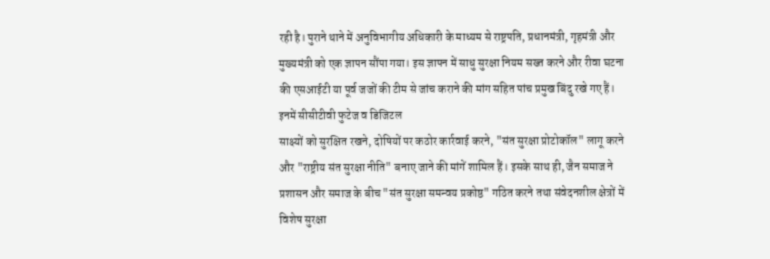रही है। पुराने थाने में अनुविभागीय अधिकारी के माध्यम से राष्ट्रपति, प्रधानमंत्री, गृहमंत्री और मुख्यमंत्री को एक ज्ञापन सौंपा गया। इस ज्ञापन में साधु सुरक्षा नियम सख्त करने और रीवा घटना की एसआईटी या पूर्व जजों की टीम से जांच कराने की मांग सहित पांच प्रमुख बिंदु रखे गए हैं। इनमें सीसीटीवी फुटेज व डिजिटल
साक्ष्यों को सुरक्षित रखने, दोषियों पर कठोर कार्रवाई करने, "संत सुरक्षा प्रोटोकॉल" लागू करने और "राष्ट्रीय संत सुरक्षा नीति" बनाए जाने की मांगें शामिल हैं। इसके साथ ही, जैन समाज ने प्रशासन और समाज के बीच "संत सुरक्षा समन्वय प्रकोष्ठ" गठित करने तथा संवेदनशील क्षेत्रों में विशेष सुरक्षा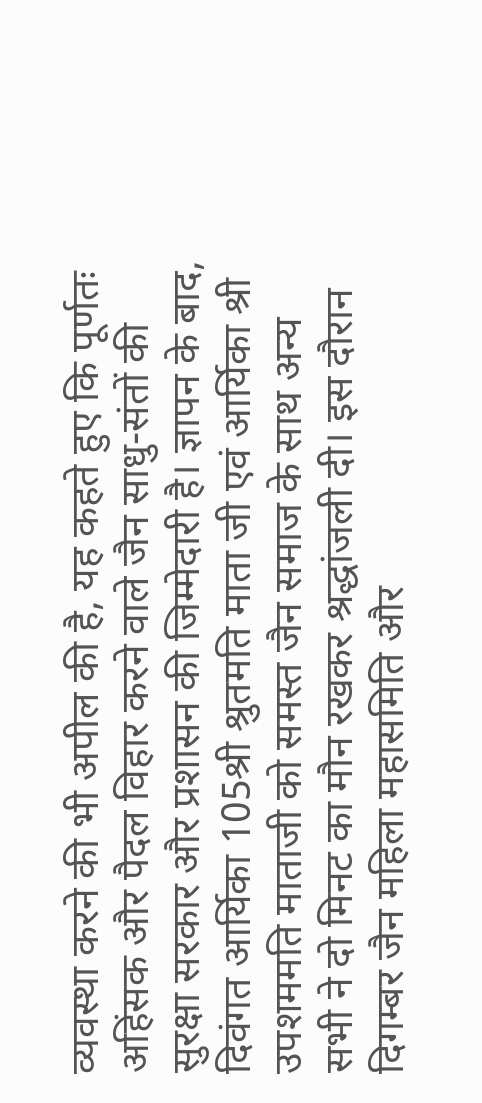व्यवस्था करने की भी अपील की है, यह कहते हुए कि पूर्णतः अहिंसक और पैदल विहार करने वाले जैन साधु-संतों की सुरक्षा सरकार और प्रशासन की जिम्मेदारी है। ज्ञापन के बाद, दिवंगत आर्यिका 105श्री श्रुतमति माता जी एवं आर्यिका श्री उपशममति माताजी को समस्त जैन समाज के साथ अन्य सभी ने दो मिनट का मौन रखकर श्रद्धांजली दी। इस दौरान दिगम्बर जैन महिला महासमिति और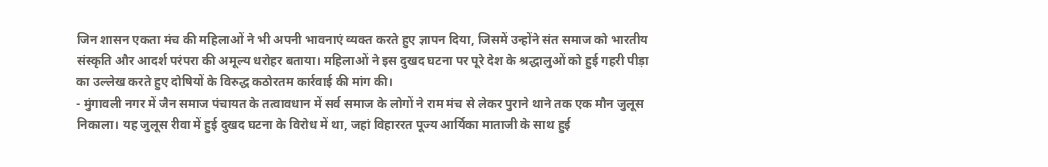जिन शासन एकता मंच की महिलाओं ने भी अपनी भावनाएं व्यक्त करते हुए ज्ञापन दिया, जिसमें उन्होंने संत समाज को भारतीय संस्कृति और आदर्श परंपरा की अमूल्य धरोहर बताया। महिलाओं ने इस दुखद घटना पर पूरे देश के श्रद्धालुओं को हुई गहरी पीड़ा का उल्लेख करते हुए दोषियों के विरुद्ध कठोरतम कार्रवाई की मांग की।
- मुंगावली नगर में जैन समाज पंचायत के तत्वावधान में सर्व समाज के लोगों ने राम मंच से लेकर पुराने थाने तक एक मौन जुलूस निकाला। यह जुलूस रीवा में हुई दुखद घटना के विरोध में था, जहां विहाररत पूज्य आर्यिका माताजी के साथ हुई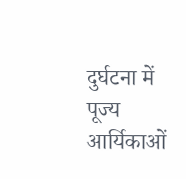दुर्घटना में पूज्य आर्यिकाओं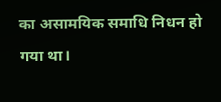का असामयिक समाधि निधन हो गया था।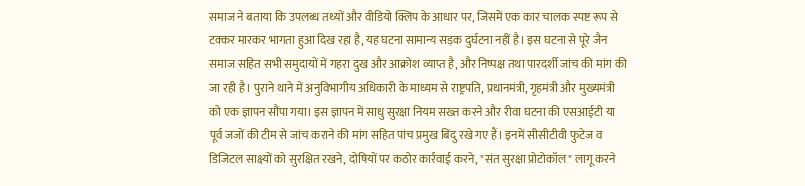समाज ने बताया कि उपलब्ध तथ्यों और वीडियो क्लिप के आधार पर, जिसमें एक कार चालक स्पष्ट रूप से टक्कर मारकर भागता हुआ दिख रहा है, यह घटना सामान्य सड़क दुर्घटना नहीं है। इस घटना से पूरे जैन समाज सहित सभी समुदायों में गहरा दुख और आक्रोश व्याप्त है, और निष्पक्ष तथा पारदर्शी जांच की मांग की जा रही है। पुराने थाने में अनुविभागीय अधिकारी के माध्यम से राष्ट्रपति, प्रधानमंत्री, गृहमंत्री और मुख्यमंत्री को एक ज्ञापन सौंपा गया। इस ज्ञापन में साधु सुरक्षा नियम सख्त करने और रीवा घटना की एसआईटी या पूर्व जजों की टीम से जांच कराने की मांग सहित पांच प्रमुख बिंदु रखे गए हैं। इनमें सीसीटीवी फुटेज व डिजिटल साक्ष्यों को सुरक्षित रखने, दोषियों पर कठोर कार्रवाई करने, "संत सुरक्षा प्रोटोकॉल" लागू करने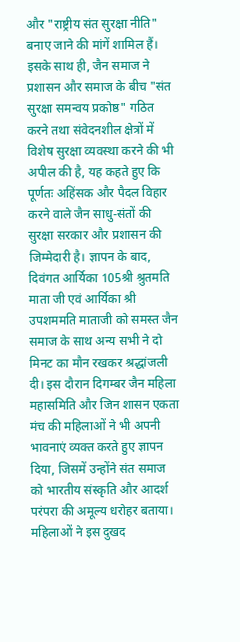और "राष्ट्रीय संत सुरक्षा नीति" बनाए जाने की मांगें शामिल हैं। इसके साथ ही, जैन समाज ने प्रशासन और समाज के बीच "संत सुरक्षा समन्वय प्रकोष्ठ" गठित करने तथा संवेदनशील क्षेत्रों में विशेष सुरक्षा व्यवस्था करने की भी अपील की है, यह कहते हुए कि पूर्णतः अहिंसक और पैदल विहार करने वाले जैन साधु-संतों की सुरक्षा सरकार और प्रशासन की जिम्मेदारी है। ज्ञापन के बाद, दिवंगत आर्यिका 105श्री श्रुतमति माता जी एवं आर्यिका श्री उपशममति माताजी को समस्त जैन समाज के साथ अन्य सभी ने दो मिनट का मौन रखकर श्रद्धांजली दी। इस दौरान दिगम्बर जैन महिला महासमिति और जिन शासन एकता मंच की महिलाओं ने भी अपनी भावनाएं व्यक्त करते हुए ज्ञापन दिया, जिसमें उन्होंने संत समाज को भारतीय संस्कृति और आदर्श परंपरा की अमूल्य धरोहर बताया। महिलाओं ने इस दुखद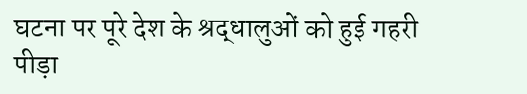घटना पर पूरे देश के श्रद्धालुओं को हुई गहरी पीड़ा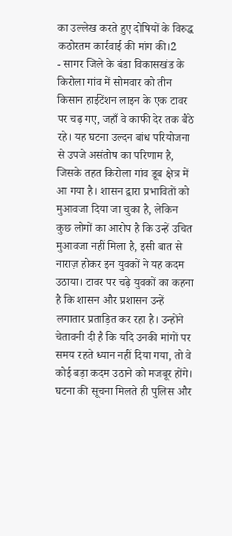का उल्लेख करते हुए दोषियों के विरुद्ध कठोरतम कार्रवाई की मांग की।2
- सागर जिले के बंडा विकासखंड के किरोला गांव में सोमवार को तीन किसान हाईटेंशन लाइन के एक टावर पर चढ़ गए, जहाँ वे काफी देर तक बैठे रहे। यह घटना उल्दन बांध परियोजना से उपजे असंतोष का परिणाम है, जिसके तहत किरोला गांव डूब क्षेत्र में आ गया है। शासन द्वारा प्रभावितों को मुआवजा दिया जा चुका है, लेकिन कुछ लोगों का आरोप है कि उन्हें उचित मुआवजा नहीं मिला है, इसी बात से नाराज़ होकर इन युवकों ने यह कदम उठाया। टावर पर चढ़े युवकों का कहना है कि शासन और प्रशासन उन्हें लगातार प्रताड़ित कर रहा है। उन्होंने चेतावनी दी है कि यदि उनकी मांगों पर समय रहते ध्यान नहीं दिया गया, तो वे कोई बड़ा कदम उठाने को मजबूर होंगे। घटना की सूचना मिलते ही पुलिस और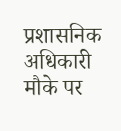प्रशासनिक अधिकारी मौके पर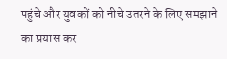पहुंचे और युवकों को नीचे उतरने के लिए समझाने का प्रयास कर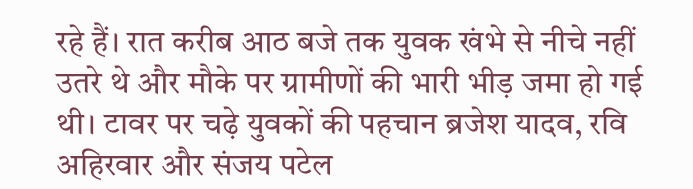रहे हैं। रात करीब आठ बजे तक युवक खंभे से नीचे नहीं उतरे थे और मौके पर ग्रामीणों की भारी भीड़ जमा हो गई थी। टावर पर चढ़े युवकों की पहचान ब्रजेश यादव, रवि अहिरवार और संजय पटेल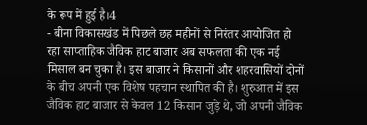के रूप में हुई है।4
- बीना विकासखंड में पिछले छह महीनों से निरंतर आयोजित हो रहा साप्ताहिक जैविक हाट बाजार अब सफलता की एक नई मिसाल बन चुका है। इस बाजार ने किसानों और शहरवासियों दोनों के बीच अपनी एक विशेष पहचान स्थापित की है। शुरुआत में इस जैविक हाट बाजार से केवल 12 किसान जुड़े थे, जो अपनी जैविक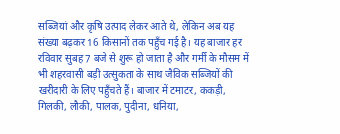सब्जियां और कृषि उत्पाद लेकर आते थे, लेकिन अब यह संख्या बढ़कर 16 किसानों तक पहुँच गई है। यह बाजार हर रविवार सुबह 7 बजे से शुरू हो जाता है और गर्मी के मौसम में भी शहरवासी बड़ी उत्सुकता के साथ जैविक सब्जियों की खरीदारी के लिए पहुँचते हैं। बाजार में टमाटर, ककड़ी, गिलकी, लौकी, पालक, पुदीना, धनिया,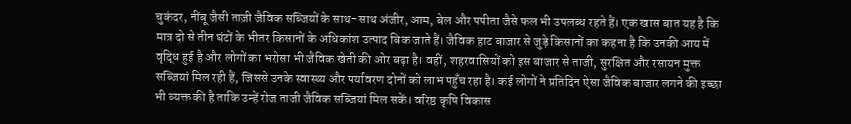चुकंदर, नींबू जैसी ताज़ी जैविक सब्जियों के साथ-साथ अंजीर, आम, बेल और पपीता जैसे फल भी उपलब्ध रहते हैं। एक खास बात यह है कि मात्र दो से तीन घंटों के भीतर किसानों के अधिकांश उत्पाद बिक जाते हैं। जैविक हाट बाजार से जुड़े किसानों का कहना है कि उनकी आय में वृद्धि हुई है और लोगों का भरोसा भी जैविक खेती की ओर बढ़ा है। वहीं, शहरवासियों को इस बाजार से ताजी, सुरक्षित और रसायन मुक्त सब्जियां मिल रही हैं, जिससे उनके स्वास्थ्य और पर्यावरण दोनों को लाभ पहुँच रहा है। कई लोगों ने प्रतिदिन ऐसा जैविक बाजार लगने की इच्छा भी व्यक्त की है ताकि उन्हें रोज ताजी जैविक सब्जियां मिल सकें। वरिष्ठ कृषि विकास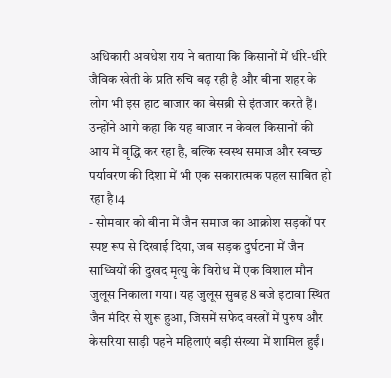अधिकारी अवधेश राय ने बताया कि किसानों में धीरे-धीरे जैविक खेती के प्रति रुचि बढ़ रही है और बीना शहर के लोग भी इस हाट बाजार का बेसब्री से इंतजार करते हैं। उन्होंने आगे कहा कि यह बाजार न केवल किसानों की आय में वृद्धि कर रहा है, बल्कि स्वस्थ समाज और स्वच्छ पर्यावरण की दिशा में भी एक सकारात्मक पहल साबित हो रहा है।4
- सोमवार को बीना में जैन समाज का आक्रोश सड़कों पर स्पष्ट रूप से दिखाई दिया, जब सड़क दुर्घटना में जैन साध्वियों की दुखद मृत्यु के विरोध में एक विशाल मौन जुलूस निकाला गया। यह जुलूस सुबह 8 बजे इटावा स्थित जैन मंदिर से शुरू हुआ, जिसमें सफेद वस्त्रों में पुरुष और केसरिया साड़ी पहने महिलाएं बड़ी संख्या में शामिल हुईं।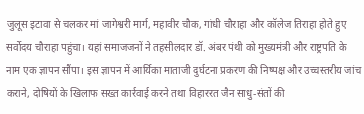जुलूस इटावा से चलकर मां जागेश्वरी मार्ग, महावीर चौक, गांधी चौराहा और कॉलेज तिराहा होते हुए सर्वोदय चौराहा पहुंचा। यहां समाजजनों ने तहसीलदार डॉ. अंबर पंथी को मुख्यमंत्री और राष्ट्रपति के नाम एक ज्ञापन सौंपा। इस ज्ञापन में आर्यिका माताजी दुर्घटना प्रकरण की निष्पक्ष और उच्चस्तरीय जांच कराने, दोषियों के खिलाफ सख्त कार्रवाई करने तथा विहाररत जैन साधु-संतों की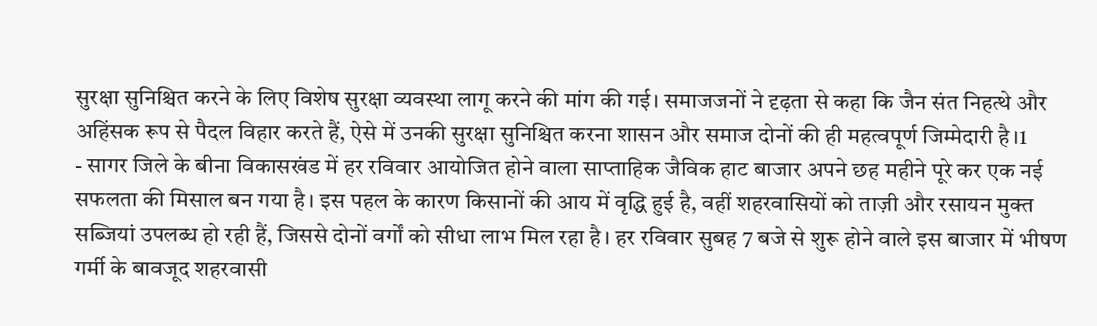सुरक्षा सुनिश्चित करने के लिए विशेष सुरक्षा व्यवस्था लागू करने की मांग की गई। समाजजनों ने दृढ़ता से कहा कि जैन संत निहत्थे और अहिंसक रूप से पैदल विहार करते हैं, ऐसे में उनकी सुरक्षा सुनिश्चित करना शासन और समाज दोनों की ही महत्वपूर्ण जिम्मेदारी है।1
- सागर जिले के बीना विकासखंड में हर रविवार आयोजित होने वाला साप्ताहिक जैविक हाट बाजार अपने छह महीने पूरे कर एक नई सफलता की मिसाल बन गया है। इस पहल के कारण किसानों की आय में वृद्धि हुई है, वहीं शहरवासियों को ताज़ी और रसायन मुक्त सब्जियां उपलब्ध हो रही हैं, जिससे दोनों वर्गों को सीधा लाभ मिल रहा है। हर रविवार सुबह 7 बजे से शुरू होने वाले इस बाजार में भीषण गर्मी के बावजूद शहरवासी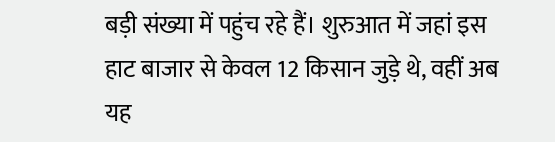बड़ी संख्या में पहुंच रहे हैं। शुरुआत में जहां इस हाट बाजार से केवल 12 किसान जुड़े थे, वहीं अब यह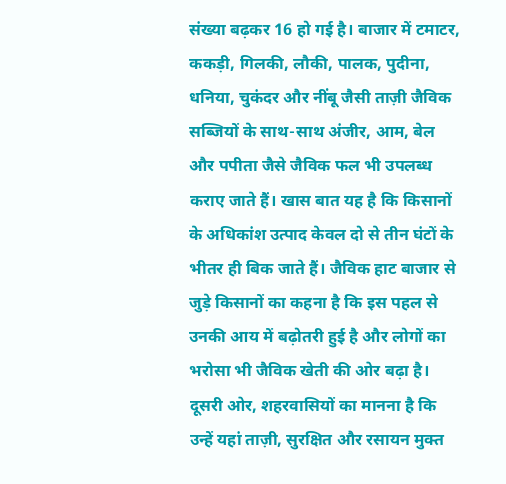संख्या बढ़कर 16 हो गई है। बाजार में टमाटर, ककड़ी, गिलकी, लौकी, पालक, पुदीना, धनिया, चुकंदर और नींबू जैसी ताज़ी जैविक सब्जियों के साथ-साथ अंजीर, आम, बेल और पपीता जैसे जैविक फल भी उपलब्ध कराए जाते हैं। खास बात यह है कि किसानों के अधिकांश उत्पाद केवल दो से तीन घंटों के भीतर ही बिक जाते हैं। जैविक हाट बाजार से जुड़े किसानों का कहना है कि इस पहल से उनकी आय में बढ़ोतरी हुई है और लोगों का भरोसा भी जैविक खेती की ओर बढ़ा है। दूसरी ओर, शहरवासियों का मानना है कि उन्हें यहां ताज़ी, सुरक्षित और रसायन मुक्त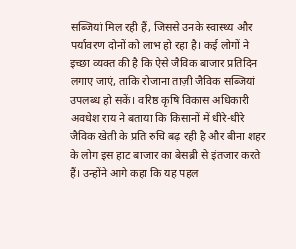सब्जियां मिल रही हैं, जिससे उनके स्वास्थ्य और पर्यावरण दोनों को लाभ हो रहा है। कई लोगों ने इच्छा व्यक्त की है कि ऐसे जैविक बाजार प्रतिदिन लगाए जाएं, ताकि रोजाना ताज़ी जैविक सब्जियां उपलब्ध हो सकें। वरिष्ठ कृषि विकास अधिकारी अवधेश राय ने बताया कि किसानों में धीरे-धीरे जैविक खेती के प्रति रुचि बढ़ रही है और बीना शहर के लोग इस हाट बाजार का बेसब्री से इंतजार करते हैं। उन्होंने आगे कहा कि यह पहल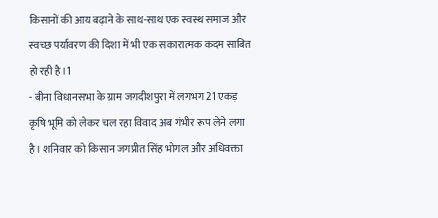किसानों की आय बढ़ाने के साथ-साथ एक स्वस्थ समाज और स्वच्छ पर्यावरण की दिशा में भी एक सकारात्मक कदम साबित हो रही है।1
- बीना विधानसभा के ग्राम जगदीशपुरा में लगभग 21 एकड़ कृषि भूमि को लेकर चल रहा विवाद अब गंभीर रूप लेने लगा है। शनिवार को किसान जगप्रीत सिंह भोगल और अधिवक्ता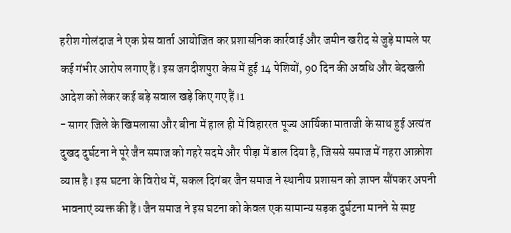हरीश गोलंदाज ने एक प्रेस वार्ता आयोजित कर प्रशासनिक कार्रवाई और जमीन खरीद से जुड़े मामले पर कई गंभीर आरोप लगाए हैं। इस जगदीशपुरा केस में हुई 14 पेशियों, 90 दिन की अवधि और बेदखली आदेश को लेकर कई बड़े सवाल खड़े किए गए हैं।1
- सागर जिले के खिमलासा और बीना में हाल ही में विहाररत पूज्य आर्यिका माताजी के साथ हुई अत्यंत दुखद दुर्घटना ने पूरे जैन समाज को गहरे सदमे और पीड़ा में डाल दिया है, जिससे समाज में गहरा आक्रोश व्याप्त है। इस घटना के विरोध में, सकल दिगंबर जैन समाज ने स्थानीय प्रशासन को ज्ञापन सौंपकर अपनी भावनाएं व्यक्त की हैं। जैन समाज ने इस घटना को केवल एक सामान्य सड़क दुर्घटना मानने से स्पष्ट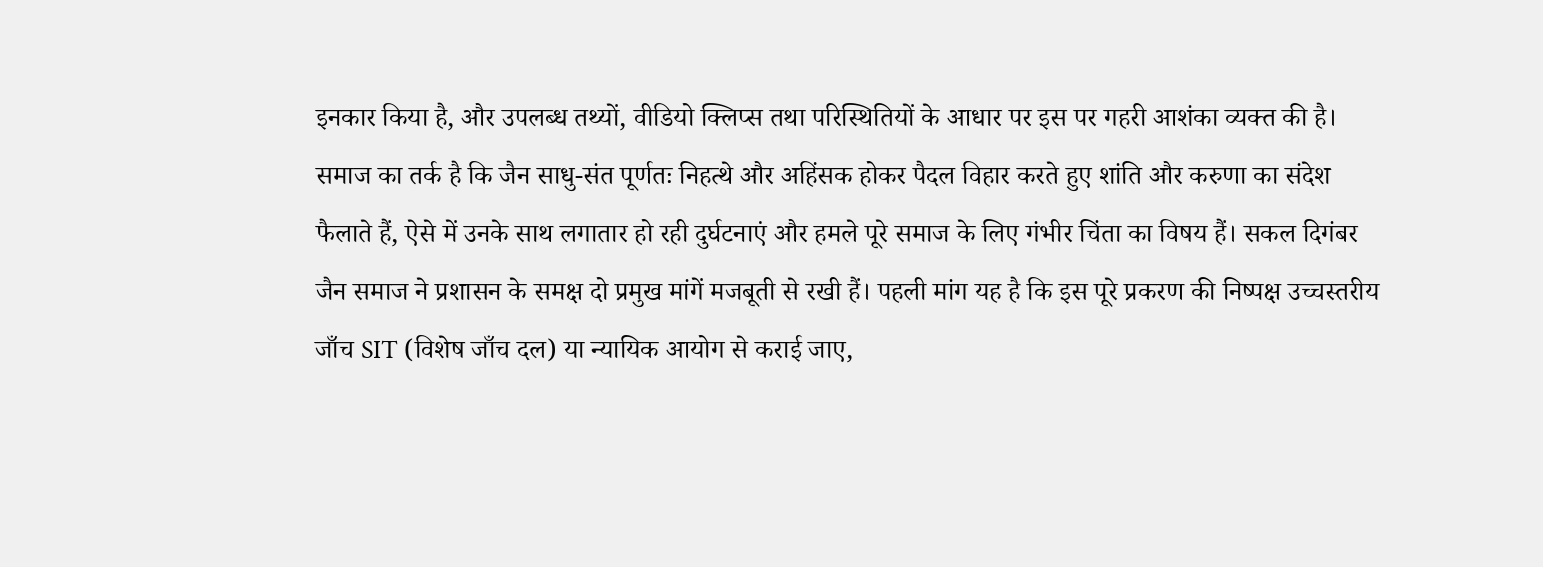इनकार किया है, और उपलब्ध तथ्यों, वीडियो क्लिप्स तथा परिस्थितियों के आधार पर इस पर गहरी आशंका व्यक्त की है। समाज का तर्क है कि जैन साधु-संत पूर्णतः निहत्थे और अहिंसक होकर पैदल विहार करते हुए शांति और करुणा का संदेश फैलाते हैं, ऐसे में उनके साथ लगातार हो रही दुर्घटनाएं और हमले पूरे समाज के लिए गंभीर चिंता का विषय हैं। सकल दिगंबर जैन समाज ने प्रशासन के समक्ष दो प्रमुख मांगें मजबूती से रखी हैं। पहली मांग यह है कि इस पूरे प्रकरण की निष्पक्ष उच्चस्तरीय जाँच SIT (विशेष जाँच दल) या न्यायिक आयोग से कराई जाए,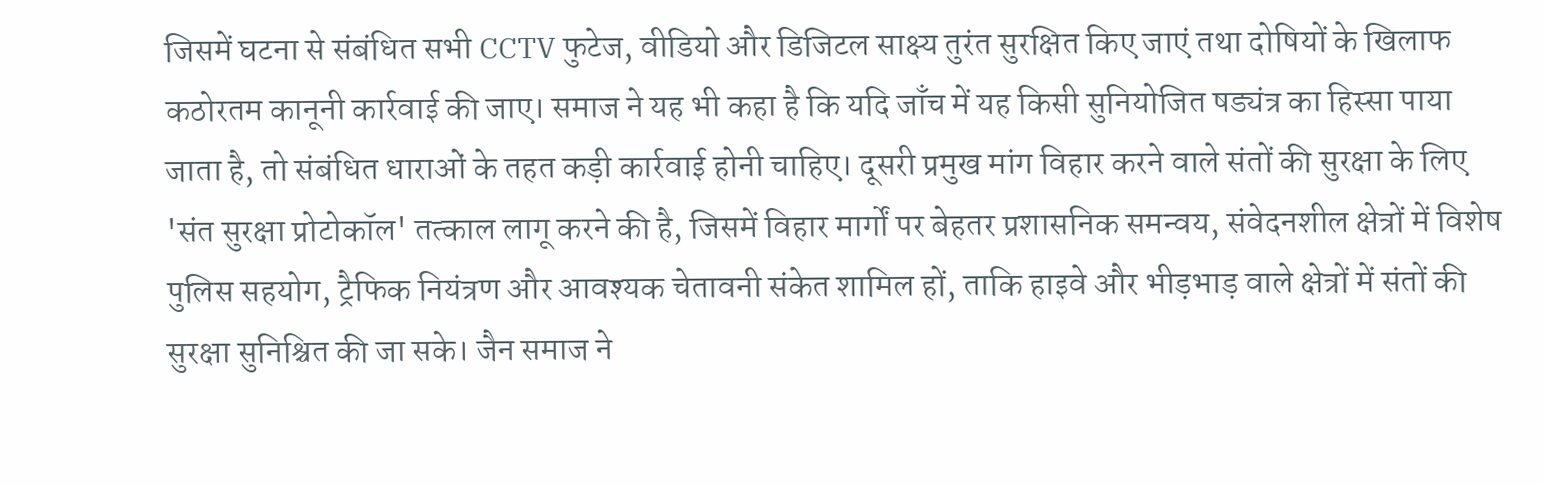जिसमें घटना से संबंधित सभी CCTV फुटेज, वीडियो और डिजिटल साक्ष्य तुरंत सुरक्षित किए जाएं तथा दोषियों के खिलाफ कठोरतम कानूनी कार्रवाई की जाए। समाज ने यह भी कहा है कि यदि जाँच में यह किसी सुनियोजित षड्यंत्र का हिस्सा पाया जाता है, तो संबंधित धाराओं के तहत कड़ी कार्रवाई होनी चाहिए। दूसरी प्रमुख मांग विहार करने वाले संतों की सुरक्षा के लिए 'संत सुरक्षा प्रोटोकॉल' तत्काल लागू करने की है, जिसमें विहार मार्गों पर बेहतर प्रशासनिक समन्वय, संवेदनशील क्षेत्रों में विशेष पुलिस सहयोग, ट्रैफिक नियंत्रण और आवश्यक चेतावनी संकेत शामिल हों, ताकि हाइवे और भीड़भाड़ वाले क्षेत्रों में संतों की सुरक्षा सुनिश्चित की जा सके। जैन समाज ने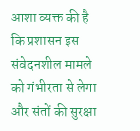आशा व्यक्त की है कि प्रशासन इस संवेदनशील मामले को गंभीरता से लेगा और संतों की सुरक्षा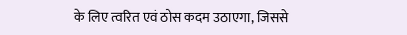के लिए त्वरित एवं ठोस कदम उठाएगा, जिससे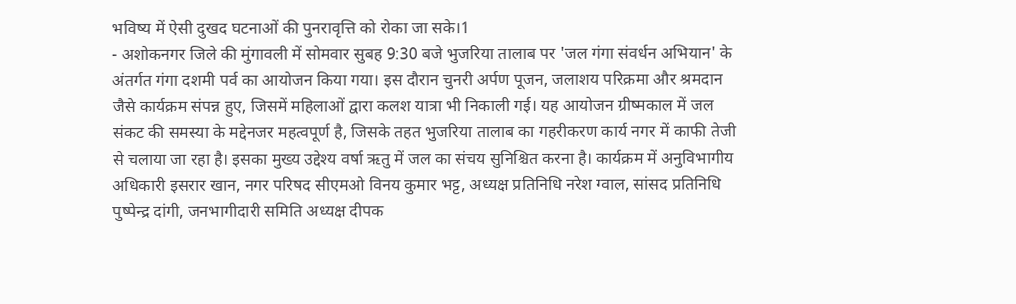भविष्य में ऐसी दुखद घटनाओं की पुनरावृत्ति को रोका जा सके।1
- अशोकनगर जिले की मुंगावली में सोमवार सुबह 9:30 बजे भुजरिया तालाब पर 'जल गंगा संवर्धन अभियान' के अंतर्गत गंगा दशमी पर्व का आयोजन किया गया। इस दौरान चुनरी अर्पण पूजन, जलाशय परिक्रमा और श्रमदान जैसे कार्यक्रम संपन्न हुए, जिसमें महिलाओं द्वारा कलश यात्रा भी निकाली गई। यह आयोजन ग्रीष्मकाल में जल संकट की समस्या के मद्देनजर महत्वपूर्ण है, जिसके तहत भुजरिया तालाब का गहरीकरण कार्य नगर में काफी तेजी से चलाया जा रहा है। इसका मुख्य उद्देश्य वर्षा ऋतु में जल का संचय सुनिश्चित करना है। कार्यक्रम में अनुविभागीय अधिकारी इसरार खान, नगर परिषद सीएमओ विनय कुमार भट्ट, अध्यक्ष प्रतिनिधि नरेश ग्वाल, सांसद प्रतिनिधि पुष्पेन्द्र दांगी, जनभागीदारी समिति अध्यक्ष दीपक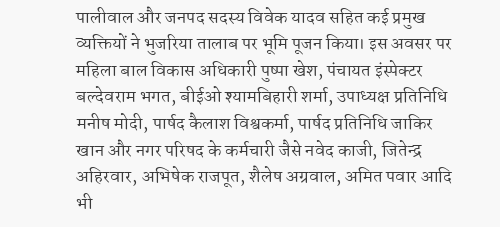पालीवाल और जनपद सदस्य विवेक यादव सहित कई प्रमुख व्यक्तियों ने भुजरिया तालाब पर भूमि पूजन किया। इस अवसर पर महिला बाल विकास अधिकारी पुष्पा खेश, पंचायत इंस्पेक्टर बल्देवराम भगत, बीईओ श्यामबिहारी शर्मा, उपाध्यक्ष प्रतिनिधि मनीष मोदी, पार्षद कैलाश विश्वकर्मा, पार्षद प्रतिनिधि जाकिर खान और नगर परिषद के कर्मचारी जैसे नवेद काजी, जितेन्द्र अहिरवार, अभिषेक राजपूत, शैलेष अग्रवाल, अमित पवार आदि भी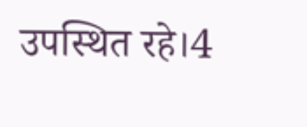उपस्थित रहे।4